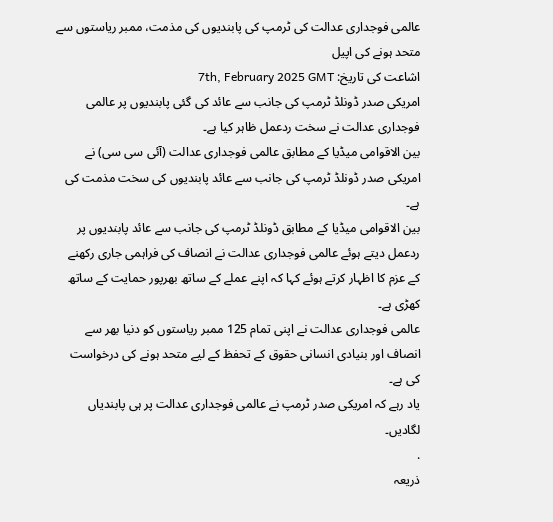عالمی فوجداری عدالت کی ٹرمپ کی پابندیوں کی مذمت، ممبر ریاستوں سے متحد ہونے کی اپیل
اشاعت کی تاریخ: 7th, February 2025 GMT
امریکی صدر ڈونلڈ ٹرمپ کی جانب سے عائد کی گئی پابندیوں پر عالمی فوجداری عدالت نے سخت ردعمل ظاہر کیا ہے۔
بین الاقوامی میڈیا کے مطابق عالمی فوجداری عدالت (آئی سی سی) نے امریکی صدر ڈونلڈ ٹرمپ کی جانب سے عائد پابندیوں کی سخت مذمت کی ہے۔
بین الاقوامی میڈیا کے مطابق ڈونلڈ ٹرمپ کی جانب سے عائد پابندیوں پر ردعمل دیتے ہوئے عالمی فوجداری عدالت نے انصاف کی فراہمی جاری رکھنے کے عزم کا اظہار کرتے ہوئے کہا کہ اپنے عملے کے ساتھ بھرپور حمایت کے ساتھ کھڑی ہے۔
عالمی فوجداری عدالت نے اپنی تمام 125 ممبر ریاستوں کو دنیا بھر سے انصاف اور بنیادی انسانی حقوق کے تحفظ کے لیے متحد ہونے کی درخواست کی ہے۔
یاد رہے کہ امریکی صدر ٹرمپ نے عالمی فوجداری عدالت پر ہی پابندیاں لگادیں۔
.
ذریعہ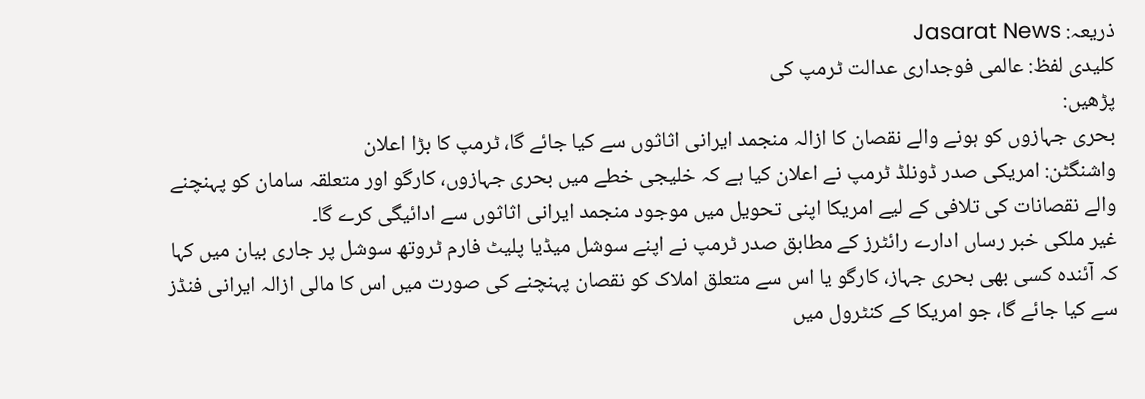ذریعہ: Jasarat News
کلیدی لفظ: عالمی فوجداری عدالت ٹرمپ کی
پڑھیں:
بحری جہازوں کو ہونے والے نقصان کا ازالہ منجمد ایرانی اثاثوں سے کیا جائے گا، ٹرمپ کا بڑا اعلان
واشنگٹن: امریکی صدر ڈونلڈ ٹرمپ نے اعلان کیا ہے کہ خلیجی خطے میں بحری جہازوں، کارگو اور متعلقہ سامان کو پہنچنے والے نقصانات کی تلافی کے لیے امریکا اپنی تحویل میں موجود منجمد ایرانی اثاثوں سے ادائیگی کرے گا۔
غیر ملکی خبر رساں ادارے رائٹرز کے مطابق صدر ٹرمپ نے اپنے سوشل میڈیا پلیٹ فارم ٹروتھ سوشل پر جاری بیان میں کہا کہ آئندہ کسی بھی بحری جہاز، کارگو یا اس سے متعلق املاک کو نقصان پہنچنے کی صورت میں اس کا مالی ازالہ ایرانی فنڈز سے کیا جائے گا، جو امریکا کے کنٹرول میں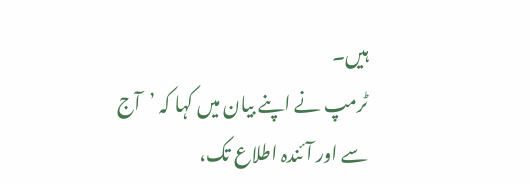ہیں۔
ٹرمپ نے اپنے بیان میں کہا کہ ’آج سے اور آئندہ اطلاع تک،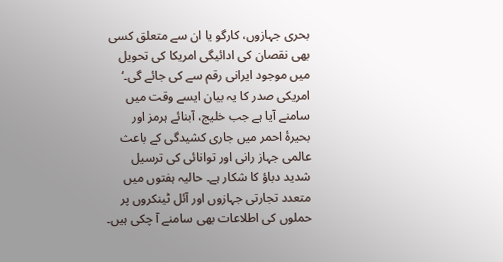بحری جہازوں، کارگو یا ان سے متعلق کسی بھی نقصان کی ادائیگی امریکا کی تحویل میں موجود ایرانی رقم سے کی جائے گی۔‘
امریکی صدر کا یہ بیان ایسے وقت میں سامنے آیا ہے جب خلیج، آبنائے ہرمز اور بحیرۂ احمر میں جاری کشیدگی کے باعث عالمی جہاز رانی اور توانائی کی ترسیل شدید دباؤ کا شکار ہے۔ حالیہ ہفتوں میں متعدد تجارتی جہازوں اور آئل ٹینکروں پر حملوں کی اطلاعات بھی سامنے آ چکی ہیں۔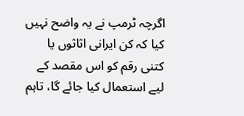اگرچہ ٹرمپ نے یہ واضح نہیں کیا کہ کن ایرانی اثاثوں یا کتنی رقم کو اس مقصد کے لیے استعمال کیا جائے گا، تاہم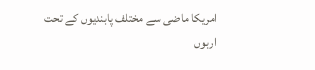امریکا ماضی سے مختلف پابندیوں کے تحت اربوں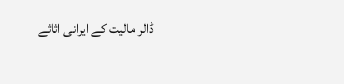ڈالر مالیت کے ایرانی اثاثے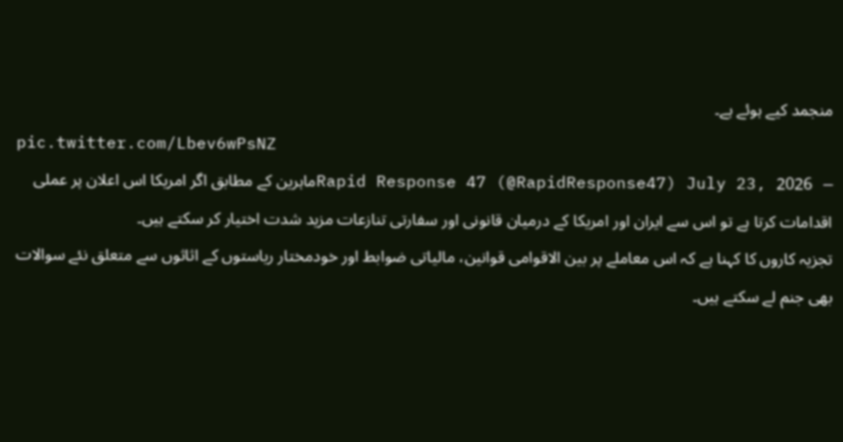منجمد کیے ہوئے ہے۔
pic.twitter.com/Lbev6wPsNZ
— Rapid Response 47 (@RapidResponse47) July 23, 2026ماہرین کے مطابق اگر امریکا اس اعلان پر عملی اقدامات کرتا ہے تو اس سے ایران اور امریکا کے درمیان قانونی اور سفارتی تنازعات مزید شدت اختیار کر سکتے ہیں۔
تجزیہ کاروں کا کہنا ہے کہ اس معاملے پر بین الاقوامی قوانین، مالیاتی ضوابط اور خودمختار ریاستوں کے اثاثوں سے متعلق نئے سوالات بھی جنم لے سکتے ہیں۔